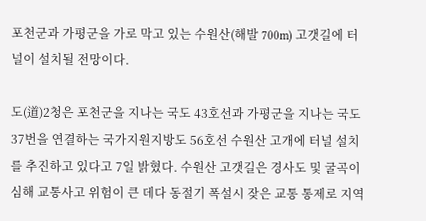포천군과 가평군을 가로 막고 있는 수원산(해발 700m) 고갯길에 터널이 설치될 전망이다.

도(道)2청은 포천군을 지나는 국도 43호선과 가평군을 지나는 국도 37번을 연결하는 국가지원지방도 56호선 수원산 고개에 터널 설치를 추진하고 있다고 7일 밝혔다. 수원산 고갯길은 경사도 및 굴곡이 심해 교통사고 위험이 큰 데다 동절기 폭설시 잦은 교통 통제로 지역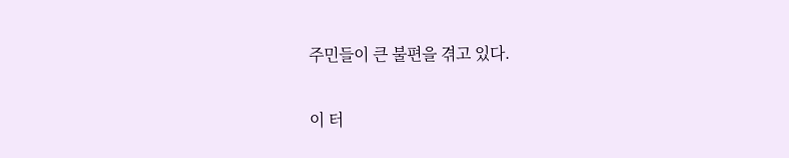주민들이 큰 불편을 겪고 있다.

이 터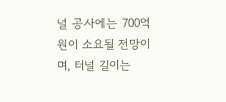널 공사에는 700억원이 소요될 전망이며, 터널 길이는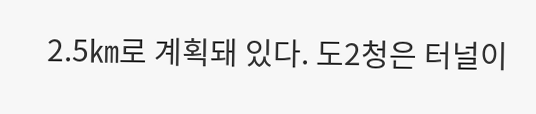2.5㎞로 계획돼 있다. 도2청은 터널이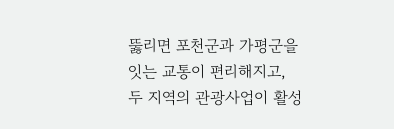뚫리면 포천군과 가평군을 잇는 교통이 편리해지고, 두 지역의 관광사업이 활성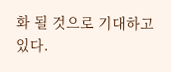화 될 것으로 기대하고 있다.